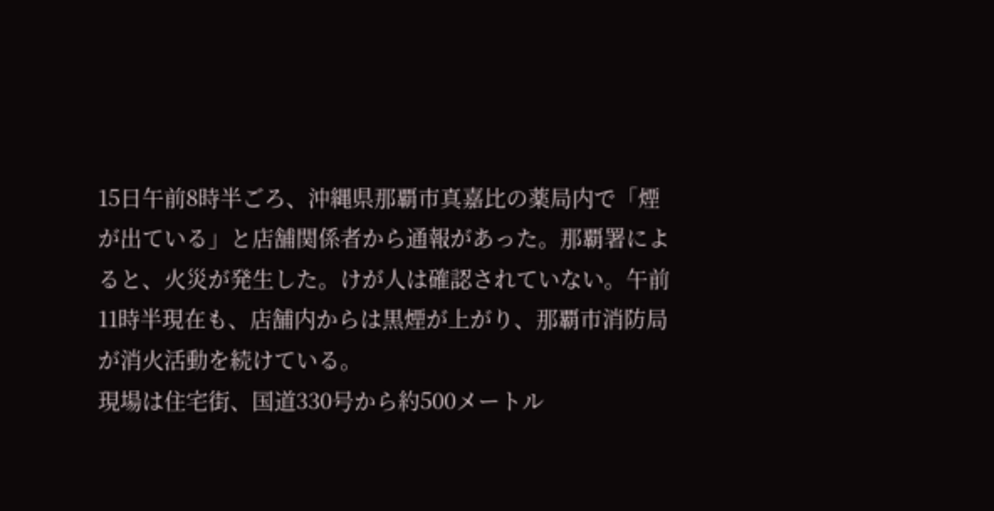15日午前8時半ごろ、沖縄県那覇市真嘉比の薬局内で「煙が出ている」と店舗関係者から通報があった。那覇署によると、火災が発生した。けが人は確認されていない。午前11時半現在も、店舗内からは黒煙が上がり、那覇市消防局が消火活動を続けている。
現場は住宅街、国道330号から約500メートル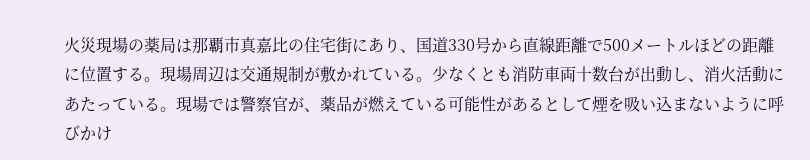火災現場の薬局は那覇市真嘉比の住宅街にあり、国道330号から直線距離で500メートルほどの距離に位置する。現場周辺は交通規制が敷かれている。少なくとも消防車両十数台が出動し、消火活動にあたっている。現場では警察官が、薬品が燃えている可能性があるとして煙を吸い込まないように呼びかけ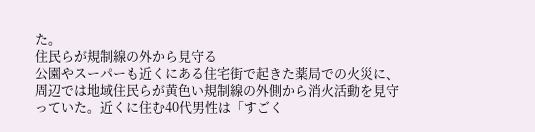た。
住民らが規制線の外から見守る
公園やスーパーも近くにある住宅街で起きた薬局での火災に、周辺では地域住民らが黄色い規制線の外側から消火活動を見守っていた。近くに住む40代男性は「すごく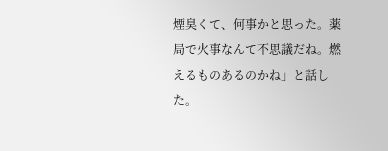煙臭くて、何事かと思った。薬局で火事なんて不思議だね。燃えるものあるのかね」と話した。